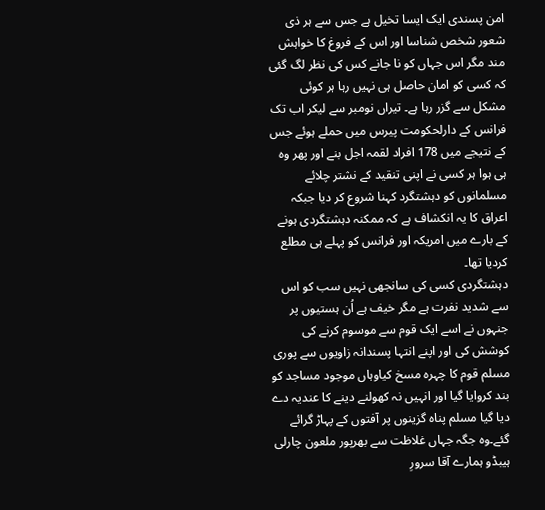امن پسندی ایک ایسا تخیل ہے جس سے ہر ذی شعور شخص شناسا اور اس کے فروغ کا خواہش مند مگر اس جہاں کو نا جانے کس کی نظر لگ گئی کہ کسی کو امان حاصل ہی نہیں رہا ہر کوئی مشکل سے گزر رہا ہے۔ تیراں نومبر سے لیکر اب تک فرانس کے دارلحکومت پیرس میں حملے ہوئے جس کے نتیجے میں 178 افراد لقمہ اجل بنے اور پھر وہ ہی ہوا ہر کسی نے اپنی تنقید کے نشتر چلائے مسلمانوں کو دہشتگرد کہنا شروع کر دیا جبکہ اعراق کا یہ انکشاف ہے کہ ممکنہ دہشتگردی ہونے کے بارے میں امریکہ اور فرانس کو پہلے ہی مطلع کردیا تھا۔
دہشتگردی کسی کی سانجھی نہیں سب کو اس سے شدید نفرت ہے مگر خیف ہے اُن ہستیوں پر جنہوں نے اسے ایک قوم سے موسوم کرنے کی کوشش کی اور اپنے انتہا پسندانہ زاویوں سے پوری مسلم قوم کا چہرہ مسخ کیاوہاں موجود مساجد کو بند کروایا گیا اور انہیں نہ کھولنے دینے کا عندیہ دے دیا گیا مسلم پناہ گزینوں پر آفتوں کے پہاڑ گرائے گئے۔وہ جگہ جہاں غلاظت سے بھرپور ملعون چارلی ہیبڈو ہمارے آقا سرورِ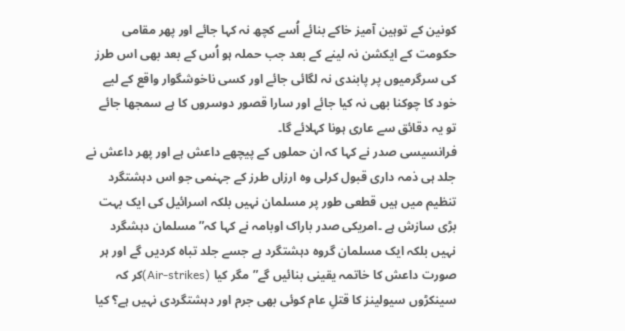کونین کے توہین آمیز خاکے بنائے اُسے کچھ نہ کہا جائے اور پھر مقامی حکومت کے ایکشن نہ لینے کے بعد جب حملہ ہو اُس کے بعد بھی اس طرز کی سرگرمیوں پر پابندی نہ لگائی جائے اور کسی ناخوشگوار واقع کے لیے خود کا چوکنا بھی نہ کیا جائے اور سارا قصور دوسروں کا ہے سمجھا جائے تو یہ دقائق سے عاری ہونا کہلائے گا۔
فرانسیسی صدر نے کہا کہ ان حملوں کے پیچھے داعش ہے اور پھر داعش نے جلد ہی ذمہ داری قبول کرلی وہ ارزاں طرز کے جہنمی جو اس دہشتگرد تنظیم میں ہیں قطعی طور پر مسلمان نہیں بلکہ اسرائیل کی ایک بہت بڑی سازش ہے ۔امریکی صدر باراک اوبامہ نے کہا کہ” مسلمان دہشگرد نہیں بلکہ ایک مسلمان گروہ دہشتگرد ہے جسے جلد تباہ کردیں گے اور ہر صورت داعش کا خاتمہ یقینی بنائیں گے” مگر کیا (Air-strikes)کر کہ سینکڑوں سیولینز کا قتلِ عام کوئی بھی جرم اور دہشتگردی نہیں ہے؟ کیا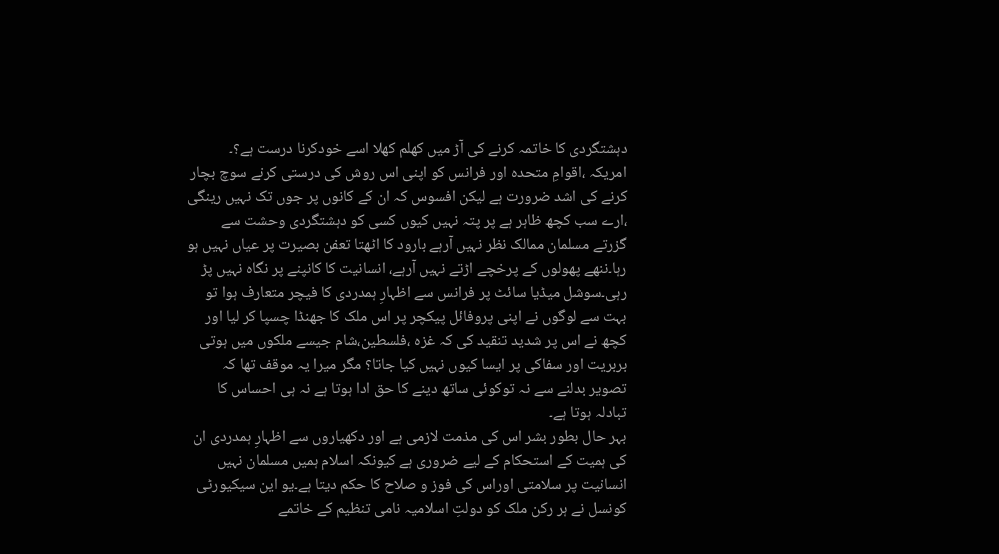دہشتگردی کا خاتمہ کرنے کی آڑ میں کھلم کھلا اسے خودکرنا درست ہے؟۔
امریکہ ،اقوامِ متحدہ اور فرانس کو اپنی اس روش کی درستی کرنے سوچ بچار کرنے کی اشد ضرورت ہے لیکن افسوس کہ ان کے کانوں پر جوں تک نہیں رینگی ،ارے سب کچھ ظاہر ہے پر پتہ نہیں کیوں کسی کو دہشتگردی وحشت سے گزرتے مسلمان ممالک نظر نہیں آرہے بارود کا اٹھتا تعفن بصیرت پر عیاں نہیں ہو رہا۔ننھے پھولوں کے پرخچے اڑتے نہیں آرہے، انسانیت کا کانپنے پر نگاہ نہیں پڑ رہی۔سوشل میڈیا سائٹ پر فرانس سے اظہارِ ہمدردی کا فیچر متعارف ہوا تو بہت سے لوگوں نے اپنی پروفائل پیکچر پر اس ملک کا جھنڈا چسپا کر لیا اور کچھ نے اس پر شدید تنقید کی کہ غزہ ،فلسطین،شام جیسے ملکوں میں ہوتی بربریت اور سفاکی پر ایسا کیوں نہیں کیا جاتا؟ مگر میرا یہ موقف تھا کہ تصویر بدلنے سے نہ توکوئی ساتھ دینے کا حق ادا ہوتا ہے نہ ہی احساس کا تبادلہ ہوتا ہے۔
بہر حال بطور بشر اس کی مذمت لازمی ہے اور دکھیاروں سے اظہارِ ہمدردی ان کی ہمیت کے استحکام کے لیے ضروری ہے کیونکہ اسلام ہمیں مسلمان نہیں انسانیت پر سلامتی اوراس کی فوز و صلاح کا حکم دیتا ہے۔یو این سیکیورٹی کونسل نے ہر رکن ملک کو دولتِ اسلامیہ نامی تنظیم کے خاتمے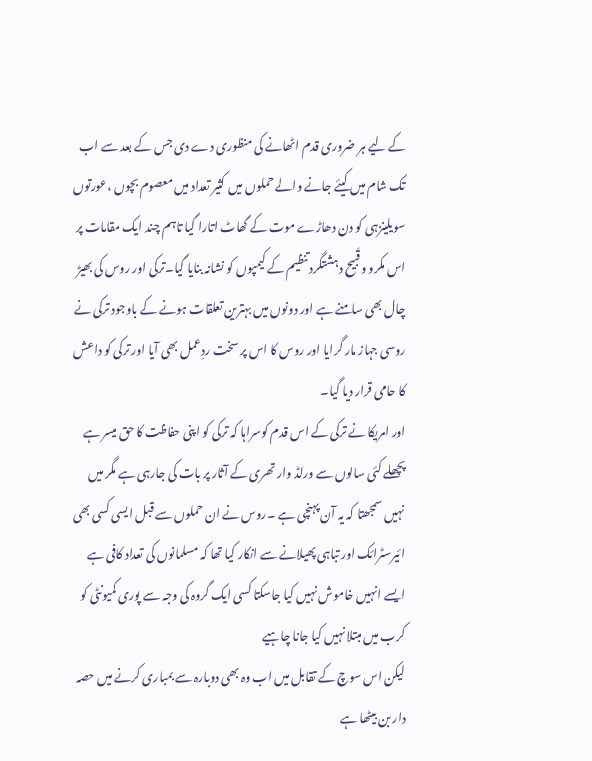کے لیے ہر ضروری قدم اٹھانے کی منظوری دے دی جس کے بعد سے اب تک شام میں کیئے جانے والے حملوں میں کثیر تعداد میں معصوم بچوں ،عورتوں سویلینزہی کو دن دھاڑے موت کے گھاٹ اتارا گیا تاہم چند ایک مقامات پر اس مکرو وقَبیح دہشتگرد تنظیم کے کیمپوں کو نشانہ بنایا گیا۔ترکی اور روس کی بھیڑ چال بھی سامنے ہے اور دونوں میں بہترین تعلقات ہونے کے باوجود ترکی نے روسی جہاز مار گرایا اور روس کا اس پر سخت ردِعمل بھی آیا اور ترکی کو داعش کا حامی قرار دیا گیا۔
اور امریکا نے ترکی کے اس قدم کوسراہا کہ ترکی کو اپنی حفاظت کا حق میسر ہے پچھلے کئی سالوں سے ورلڈ وار تھری کے آثار پر بات کی جارہی ہے مگر میں نہیں سمجھتا کہ یہ آن پہنچی ہے ۔روس نے ان حملوں سے قبل ایسی کسی بھی ائیرسٹرائک اور تباہی پھیلانے سے انکار کیا تھا کہ مسلمانوں کی تعداد کافی ہے ایسے انہیں خاموش نہیں کیا جاسکتا کسی ایک گروہ کی وجہ سے پوری کمیونٹی کو کرب میں مبتلا نہیں کیا جانا چاہیے
لیکن اس سوچ کے تقابل میں اب وہ بھی دوبارہ سے بمباری کرنے میں حصہ دار بن بیٹھا ہے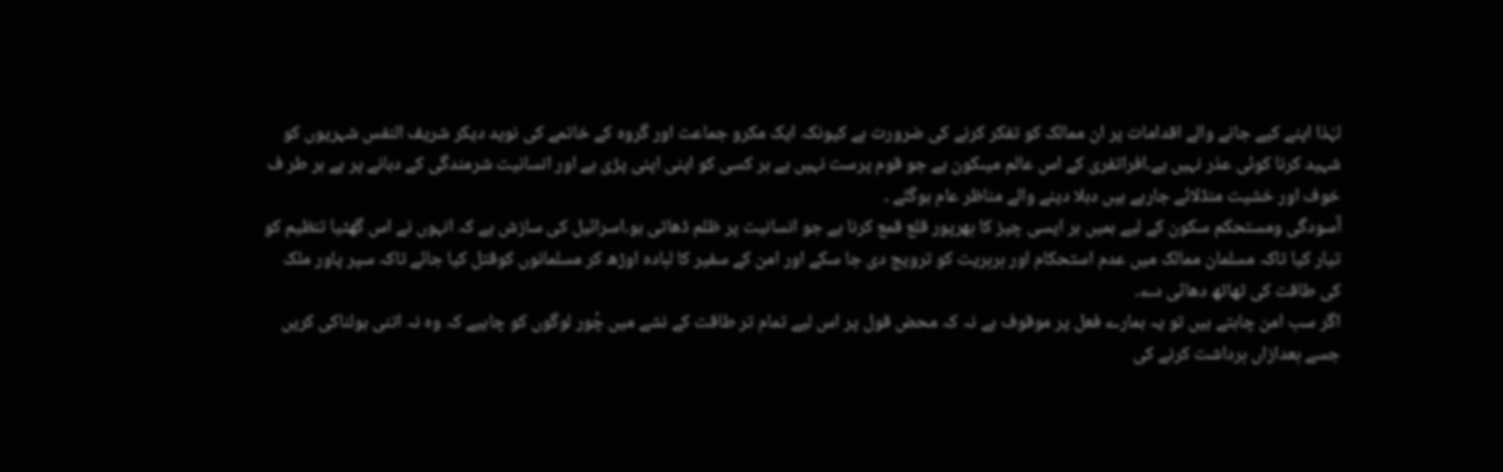لہٰذا اپنے کیے جانے والے اقدامات پر ان ممالک کو تفکر کرنے کی ضرورت ہے کیونکہ ایک مکرو جماعت اور گروہ کے خاتمے کی نوید دیکر شریف النفس شہریوں کو شہید کرنا کوئی عذر نہیں ہے۔افراتفری کے اس عالم میںکون ہے جو قوم پرست نہیں ہے ہر کسی کو اپنی اپنی پڑی ہے اور انسانیت شرمندگی کے دہانے پر ہے ہر طر ف خوف اور خشیت منڈلائے جارہے ہیں دہلا دینے والے مناظر عام ہوگئے ۔
آسودگی ومستحکم سکون کے لیے ہمیں ہر ایسی چیز کا بھرپور قلع قمع کرنا ہے جو انسانیت پر ظلم ڈھاتی ہو۔اسرائیل کی سازش ہے کہ انہوں نے اس گھٹیا تنظیم کو تیار کیا تاکہ مسلمان ممالک میں عدم استحکام اور بربریت کو ترویج دی جا سکے اور امن کے سفیر کا لبادہ اوڑھ کر مسلمانوں کوقتل کیا جائے تاکہ سپر پاور ملک کی طاقت کی ٹھاٹھ دھائی دے۔
اگر سب امن چاہتے ہیں تو یہ ہمارے فعل پر موقوف ہے نہ کہ محض قول پر اس لیے تمام تر طاقت کے نشے میں چُور لوگوں کو چاہیے کہ وہ نہ اتنی ہولناکی کریں جسے بعدازاں برداشت کرنے کی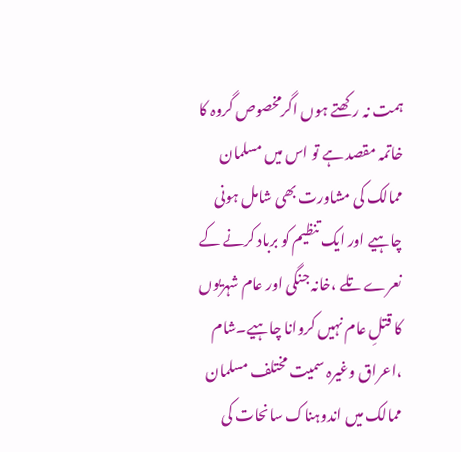ہمت نہ رکھتے ہوں اگرمخصوص گروہ کا خاتمہ مقصد ہے تو اس میں مسلمان ممالک کی مشاورت بھی شامل ہونی چاہیے اور ایک تنظیم کو برباد کرنے کے نعرے تلے ،خانہ جنگی اور عام شہریوں کا قتلِ عام نہیں کروانا چاہیے۔شام ،اعراق وغیرہ سمیت مختلف مسلمان ممالک میں اندوہناک سانحات کی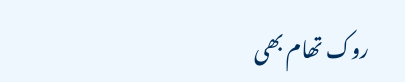روک تھام بھی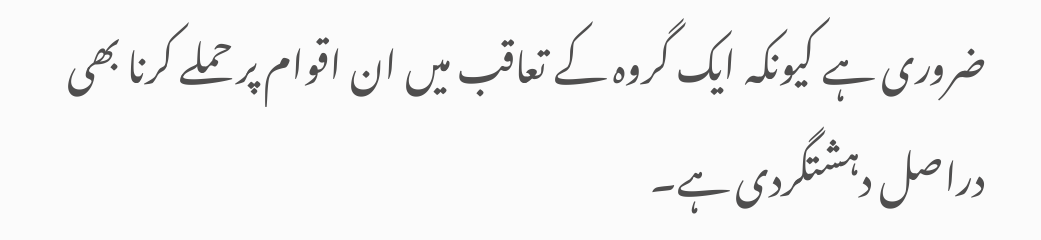ضروری ہے کیونکہ ایک گروہ کے تعاقب میں ان اقوام پر حملے کرنا بھی دراصل دہشتگردی ہے۔